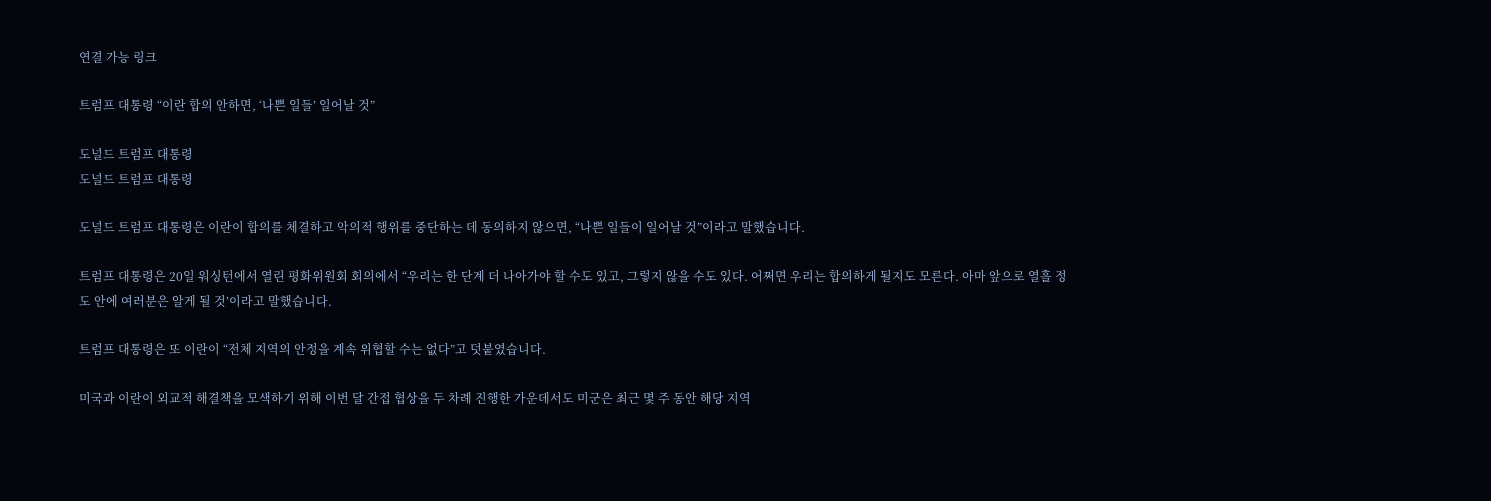연결 가능 링크

트럼프 대통령 “이란 합의 안하면, ‘나쁜 일들’ 일어날 것”

도널드 트럼프 대통령
도널드 트럼프 대통령

도널드 트럼프 대통령은 이란이 합의를 체결하고 악의적 행위를 중단하는 데 동의하지 않으면, “나쁜 일들이 일어날 것”이라고 말했습니다.

트럼프 대통령은 20일 워싱턴에서 열린 평화위원회 회의에서 “우리는 한 단계 더 나아가야 할 수도 있고, 그렇지 않을 수도 있다. 어쩌면 우리는 합의하게 될지도 모른다. 아마 앞으로 열흘 정도 안에 여러분은 알게 될 것’이라고 말했습니다.

트럼프 대통령은 또 이란이 “전체 지역의 안정을 계속 위협할 수는 없다”고 덧붙였습니다.

미국과 이란이 외교적 해결책을 모색하기 위해 이번 달 간접 협상을 두 차례 진행한 가운데서도 미군은 최근 몇 주 동안 해당 지역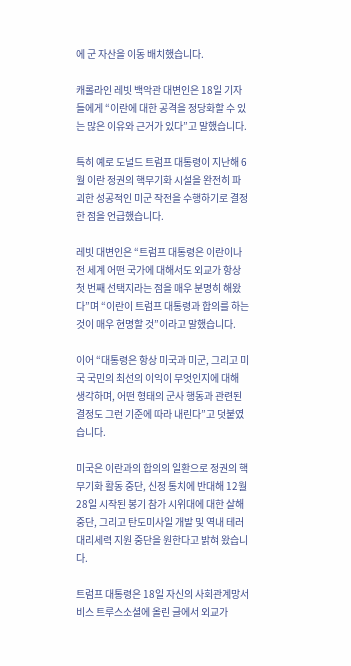에 군 자산을 이동 배치했습니다.

캐롤라인 레빗 백악관 대변인은 18일 기자들에게 “이란에 대한 공격을 정당화할 수 있는 많은 이유와 근거가 있다”고 말했습니다.

특히 예로 도널드 트럼프 대통령이 지난해 6월 이란 정권의 핵무기화 시설을 완전히 파괴한 성공적인 미군 작전을 수행하기로 결정한 점을 언급했습니다.

레빗 대변인은 “트럼프 대통령은 이란이나 전 세계 어떤 국가에 대해서도 외교가 항상 첫 번째 선택지라는 점을 매우 분명히 해왔다”며 “이란이 트럼프 대통령과 합의를 하는 것이 매우 현명할 것”이라고 말했습니다.

이어 “대통령은 항상 미국과 미군, 그리고 미국 국민의 최선의 이익이 무엇인지에 대해 생각하며, 어떤 형태의 군사 행동과 관련된 결정도 그런 기준에 따라 내린다”고 덧붙였습니다.

미국은 이란과의 합의의 일환으로 정권의 핵무기화 활동 중단, 신정 통치에 반대해 12월 28일 시작된 봉기 참가 시위대에 대한 살해 중단, 그리고 탄도미사일 개발 및 역내 테러 대리세력 지원 중단을 원한다고 밝혀 왔습니다.

트럼프 대통령은 18일 자신의 사회관계망서비스 트루스소셜에 올린 글에서 외교가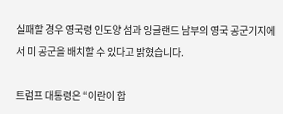실패할 경우 영국령 인도양 섬과 잉글랜드 남부의 영국 공군기지에서 미 공군을 배치할 수 있다고 밝혔습니다.

트럼프 대통령은 “이란이 합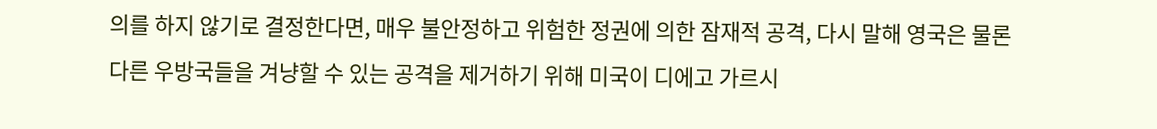의를 하지 않기로 결정한다면, 매우 불안정하고 위험한 정권에 의한 잠재적 공격, 다시 말해 영국은 물론 다른 우방국들을 겨냥할 수 있는 공격을 제거하기 위해 미국이 디에고 가르시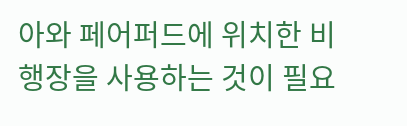아와 페어퍼드에 위치한 비행장을 사용하는 것이 필요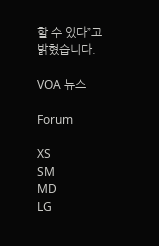할 수 있다”고 밝혔습니다.

VOA 뉴스

Forum

XS
SM
MD
LG